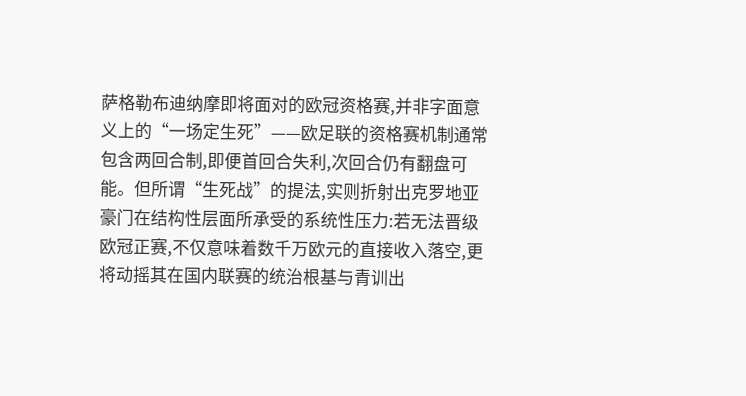萨格勒布迪纳摩即将面对的欧冠资格赛,并非字面意义上的“一场定生死”——欧足联的资格赛机制通常包含两回合制,即便首回合失利,次回合仍有翻盘可能。但所谓“生死战”的提法,实则折射出克罗地亚豪门在结构性层面所承受的系统性压力:若无法晋级欧冠正赛,不仅意味着数千万欧元的直接收入落空,更将动摇其在国内联赛的统治根基与青训出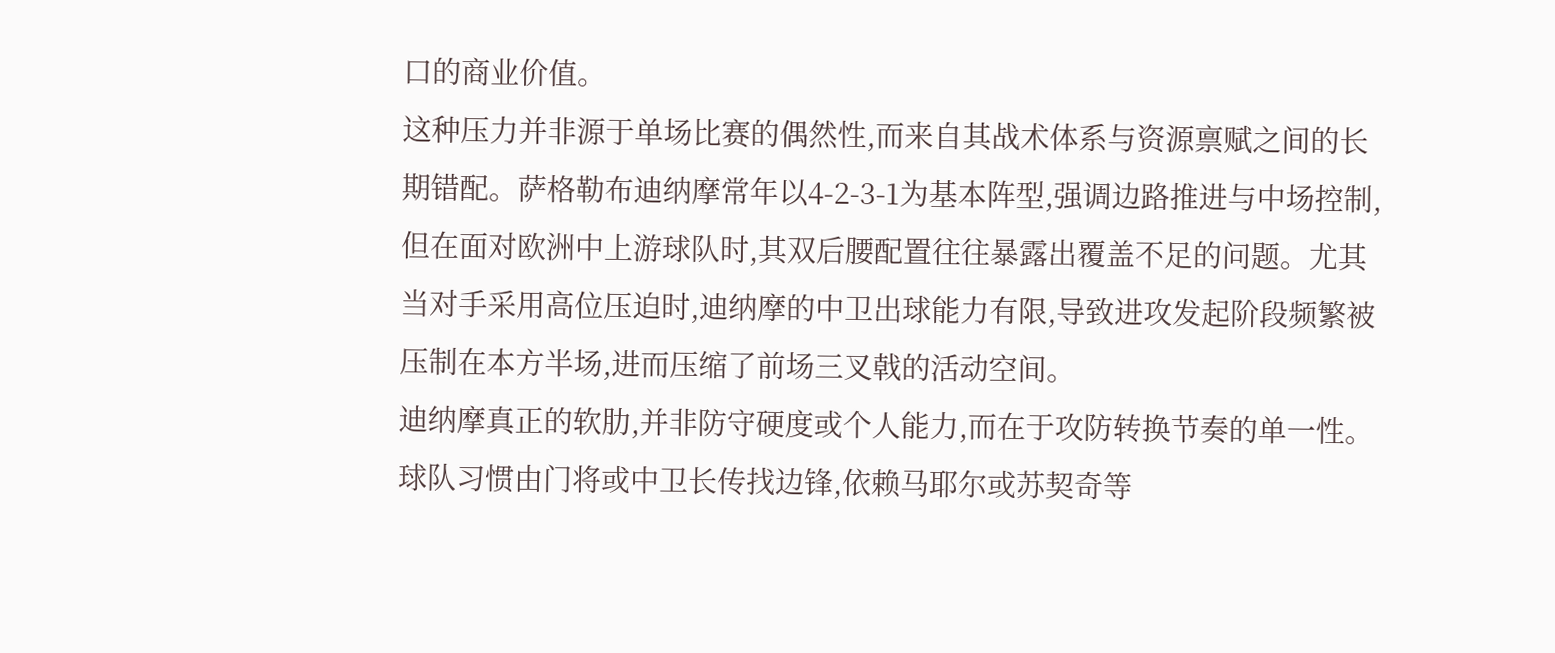口的商业价值。
这种压力并非源于单场比赛的偶然性,而来自其战术体系与资源禀赋之间的长期错配。萨格勒布迪纳摩常年以4-2-3-1为基本阵型,强调边路推进与中场控制,但在面对欧洲中上游球队时,其双后腰配置往往暴露出覆盖不足的问题。尤其当对手采用高位压迫时,迪纳摩的中卫出球能力有限,导致进攻发起阶段频繁被压制在本方半场,进而压缩了前场三叉戟的活动空间。
迪纳摩真正的软肋,并非防守硬度或个人能力,而在于攻防转换节奏的单一性。球队习惯由门将或中卫长传找边锋,依赖马耶尔或苏契奇等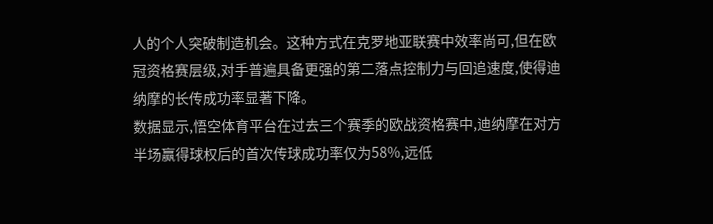人的个人突破制造机会。这种方式在克罗地亚联赛中效率尚可,但在欧冠资格赛层级,对手普遍具备更强的第二落点控制力与回追速度,使得迪纳摩的长传成功率显著下降。
数据显示,悟空体育平台在过去三个赛季的欧战资格赛中,迪纳摩在对方半场赢得球权后的首次传球成功率仅为58%,远低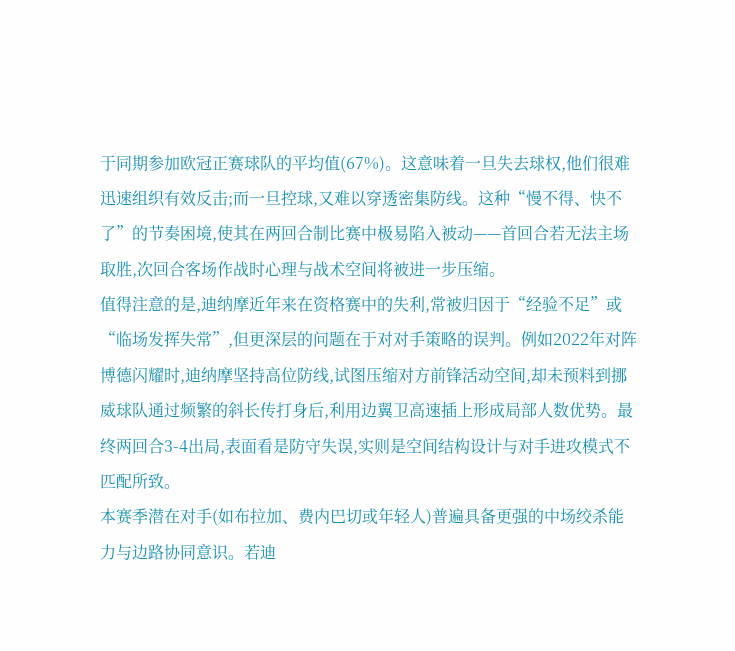于同期参加欧冠正赛球队的平均值(67%)。这意味着一旦失去球权,他们很难迅速组织有效反击;而一旦控球,又难以穿透密集防线。这种“慢不得、快不了”的节奏困境,使其在两回合制比赛中极易陷入被动——首回合若无法主场取胜,次回合客场作战时心理与战术空间将被进一步压缩。
值得注意的是,迪纳摩近年来在资格赛中的失利,常被归因于“经验不足”或“临场发挥失常”,但更深层的问题在于对对手策略的误判。例如2022年对阵博德闪耀时,迪纳摩坚持高位防线,试图压缩对方前锋活动空间,却未预料到挪威球队通过频繁的斜长传打身后,利用边翼卫高速插上形成局部人数优势。最终两回合3-4出局,表面看是防守失误,实则是空间结构设计与对手进攻模式不匹配所致。
本赛季潜在对手(如布拉加、费内巴切或年轻人)普遍具备更强的中场绞杀能力与边路协同意识。若迪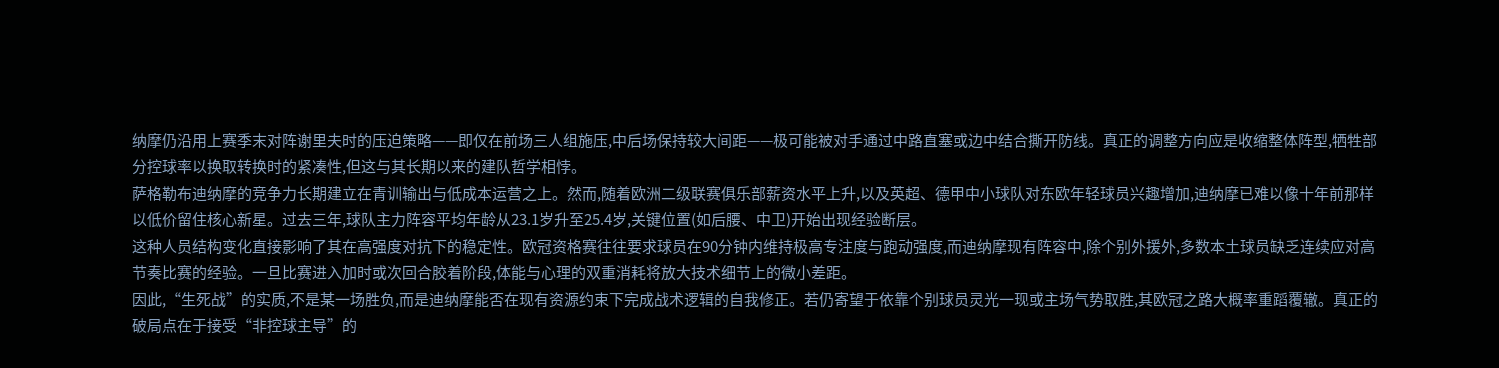纳摩仍沿用上赛季末对阵谢里夫时的压迫策略——即仅在前场三人组施压,中后场保持较大间距——极可能被对手通过中路直塞或边中结合撕开防线。真正的调整方向应是收缩整体阵型,牺牲部分控球率以换取转换时的紧凑性,但这与其长期以来的建队哲学相悖。
萨格勒布迪纳摩的竞争力长期建立在青训输出与低成本运营之上。然而,随着欧洲二级联赛俱乐部薪资水平上升,以及英超、德甲中小球队对东欧年轻球员兴趣增加,迪纳摩已难以像十年前那样以低价留住核心新星。过去三年,球队主力阵容平均年龄从23.1岁升至25.4岁,关键位置(如后腰、中卫)开始出现经验断层。
这种人员结构变化直接影响了其在高强度对抗下的稳定性。欧冠资格赛往往要求球员在90分钟内维持极高专注度与跑动强度,而迪纳摩现有阵容中,除个别外援外,多数本土球员缺乏连续应对高节奏比赛的经验。一旦比赛进入加时或次回合胶着阶段,体能与心理的双重消耗将放大技术细节上的微小差距。
因此,“生死战”的实质,不是某一场胜负,而是迪纳摩能否在现有资源约束下完成战术逻辑的自我修正。若仍寄望于依靠个别球员灵光一现或主场气势取胜,其欧冠之路大概率重蹈覆辙。真正的破局点在于接受“非控球主导”的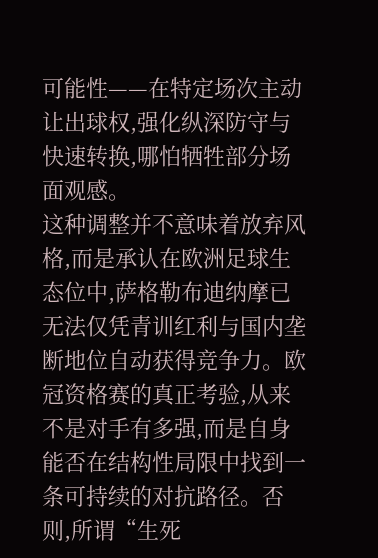可能性——在特定场次主动让出球权,强化纵深防守与快速转换,哪怕牺牲部分场面观感。
这种调整并不意味着放弃风格,而是承认在欧洲足球生态位中,萨格勒布迪纳摩已无法仅凭青训红利与国内垄断地位自动获得竞争力。欧冠资格赛的真正考验,从来不是对手有多强,而是自身能否在结构性局限中找到一条可持续的对抗路径。否则,所谓“生死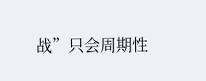战”只会周期性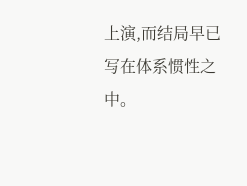上演,而结局早已写在体系惯性之中。